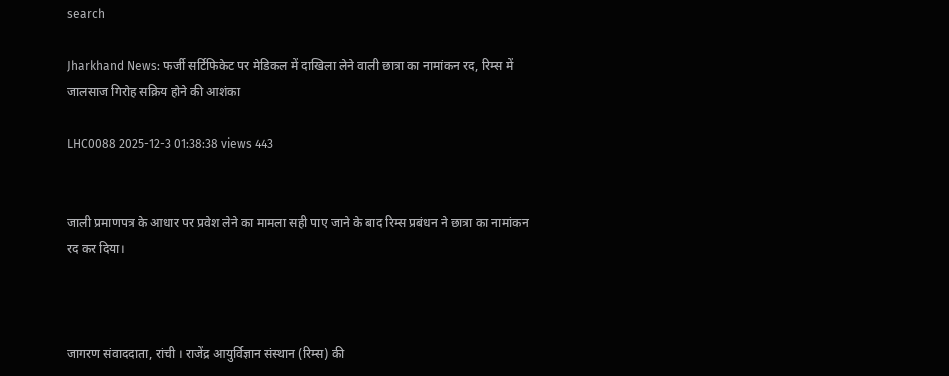search

Jharkhand News: फर्जी सर्टिफिकेट पर मेडिकल में दाखिला लेने वाली छात्रा का नामांकन रद, रिम्स में जालसाज गिरोह सक्रिय होने की आशंका

LHC0088 2025-12-3 01:38:38 views 443


जाली प्रमाणपत्र के आधार पर प्रवेश लेने का मामला सही पाए जाने के बाद रिम्स प्रबंधन ने छात्रा का नामांकन रद कर दिया।



जागरण संवाददाता, रांची । राजेंद्र आयुर्विज्ञान संस्थान (रिम्स) की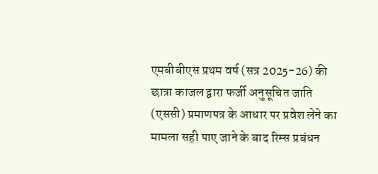एमबीबीएस प्रथम वर्ष (सत्र 2025-26) की छात्रा काजल द्वारा फर्जी अनुसूचित जाति (एससी) प्रमाणपत्र के आधार पर प्रवेश लेने का मामला सही पाए जाने के बाद रिम्स प्रबंधन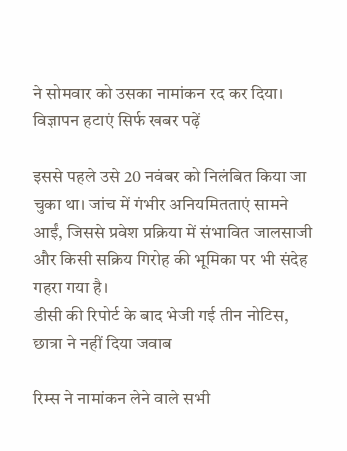ने सोमवार को उसका नामांकन रद कर दिया। विज्ञापन हटाएं सिर्फ खबर पढ़ें

इससे पहले उसे 20 नवंबर को निलंबित किया जा चुका था। जांच में गंभीर अनियमितताएं सामने आईं, जिससे प्रवेश प्रक्रिया में संभावित जालसाजी और किसी सक्रिय गिरोह की भूमिका पर भी संदेह गहरा गया है।
डीसी की रिपोर्ट के बाद भेजी गई तीन नोटिस, छात्रा ने नहीं दिया जवाब

रिम्स ने नामांकन लेने वाले सभी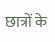छात्रों के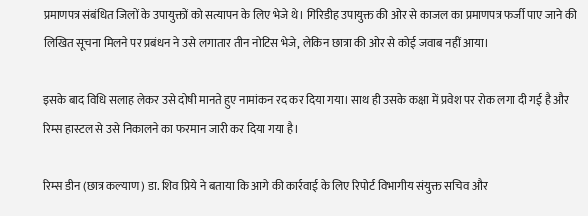प्रमाणपत्र संबंधित जिलों के उपायुक्तों को सत्यापन के लिए भेजे थे। गिरिडीह उपायुक्त की ओर से काजल का प्रमाणपत्र फर्जी पाए जाने की लिखित सूचना मिलने पर प्रबंधन ने उसे लगातार तीन नोटिस भेजे, लेकिन छात्रा की ओर से कोई जवाब नहीं आया।

इसके बाद विधि सलाह लेकर उसे दोषी मानते हुए नामांकन रद कर दिया गया। साथ ही उसके कक्षा में प्रवेश पर रोक लगा दी गई है और रिम्स हास्टल से उसे निकालने का फरमान जारी कर दिया गया है।

रिम्स डीन (छात्र कल्याण) डा. शिव प्रिये ने बताया कि आगे की कार्रवाई के लिए रिपोर्ट विभागीय संयुक्त सचिव और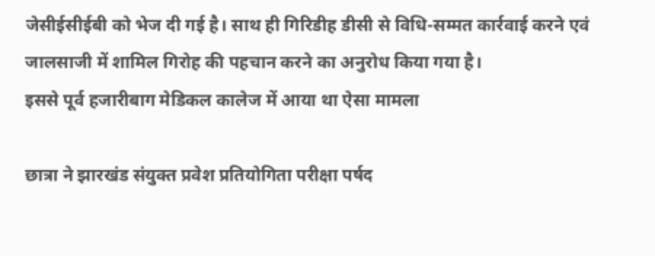जेसीईसीईबी को भेज दी गई है। साथ ही गिरिडीह डीसी से विधि-सम्मत कार्रवाई करने एवं जालसाजी में शामिल गिरोह की पहचान करने का अनुरोध किया गया है।
इससे पूर्व हजारीबाग मेडिकल कालेज में आया था ऐसा मामला

छात्रा ने झारखंड संयुक्त प्रवेश प्रतियोगिता परीक्षा पर्षद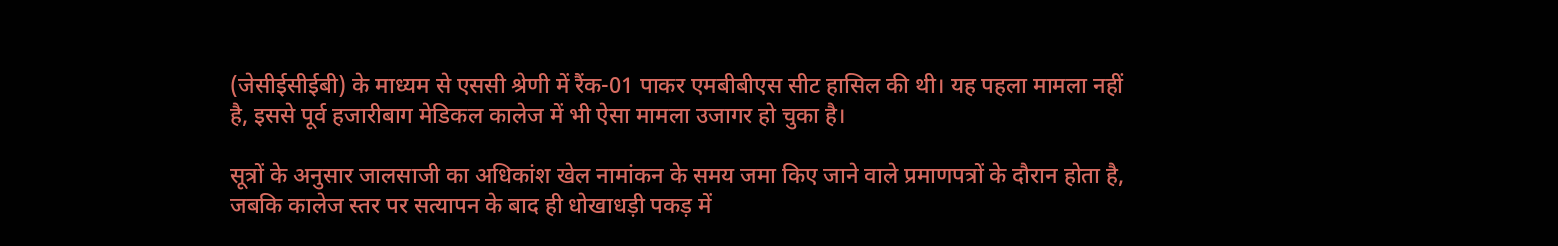(जेसीईसीईबी) के माध्यम से एससी श्रेणी में रैंक-01 पाकर एमबीबीएस सीट हासिल की थी। यह पहला मामला नहीं है, इससे पूर्व हजारीबाग मेडिकल कालेज में भी ऐसा मामला उजागर हो चुका है।

सूत्रों के अनुसार जालसाजी का अधिकांश खेल नामांकन के समय जमा किए जाने वाले प्रमाणपत्रों के दौरान होता है, जबकि कालेज स्तर पर सत्यापन के बाद ही धोखाधड़ी पकड़ में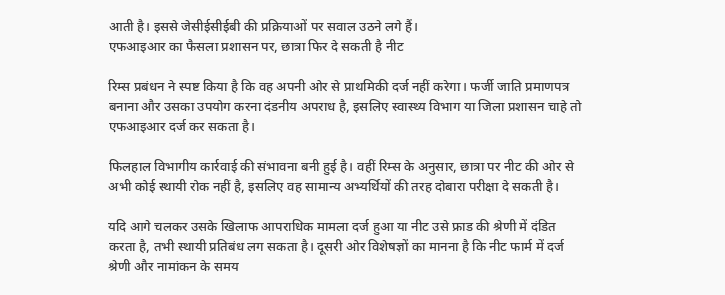आती है। इससे जेसीईसीईबी की प्रक्रियाओं पर सवाल उठने लगे हैं।
एफआइआर का फैसला प्रशासन पर, छात्रा फिर दे सकती है नीट

रिम्स प्रबंधन ने स्पष्ट किया है कि वह अपनी ओर से प्राथमिकी दर्ज नहीं करेगा। फर्जी जाति प्रमाणपत्र बनाना और उसका उपयोग करना दंडनीय अपराध है, इसलिए स्वास्थ्य विभाग या जिला प्रशासन चाहे तो एफआइआर दर्ज कर सकता है।

फिलहाल विभागीय कार्रवाई की संभावना बनी हुई है। वहीं रिम्स के अनुसार, छात्रा पर नीट की ओर से अभी कोई स्थायी रोक नहीं है, इसलिए वह सामान्य अभ्यर्थियों की तरह दोबारा परीक्षा दे सकती है।

यदि आगे चलकर उसके खिलाफ आपराधिक मामला दर्ज हुआ या नीट उसे फ्राड की श्रेणी में दंडित करता है, तभी स्थायी प्रतिबंध लग सकता है। दूसरी ओर विशेषज्ञों का मानना है कि नीट फार्म में दर्ज श्रेणी और नामांकन के समय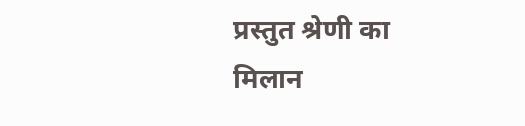प्रस्तुत श्रेणी का मिलान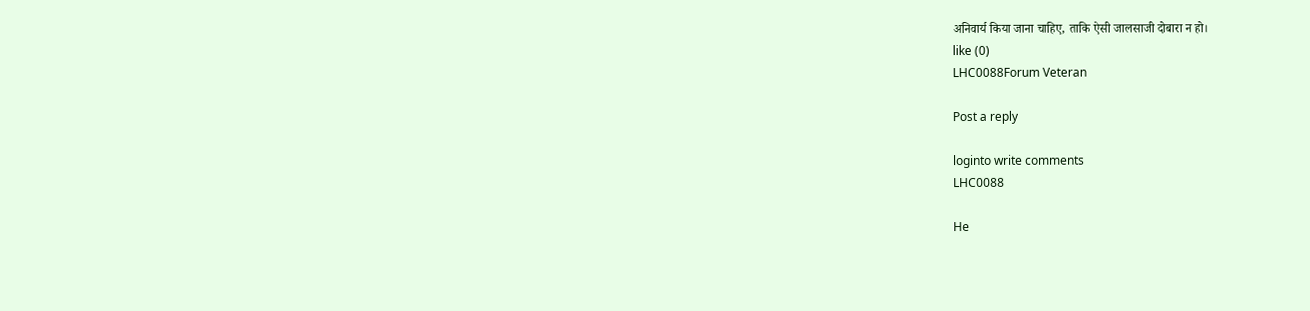अनिवार्य किया जाना चाहिए, ताकि ऐसी जालसाजी दोबारा न हो।
like (0)
LHC0088Forum Veteran

Post a reply

loginto write comments
LHC0088

He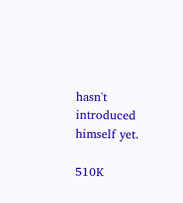hasn't introduced himself yet.

510K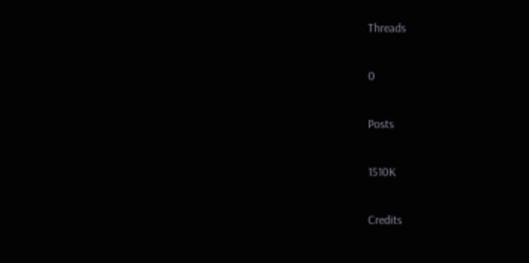Threads

0

Posts

1510K

Credits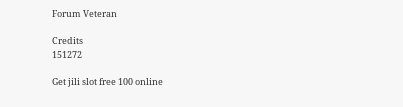Forum Veteran

Credits
151272

Get jili slot free 100 online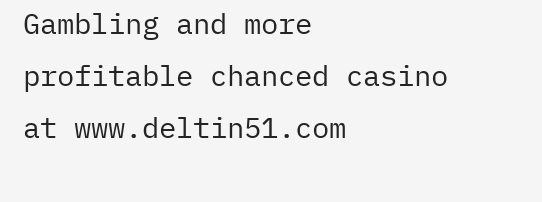Gambling and more profitable chanced casino at www.deltin51.com